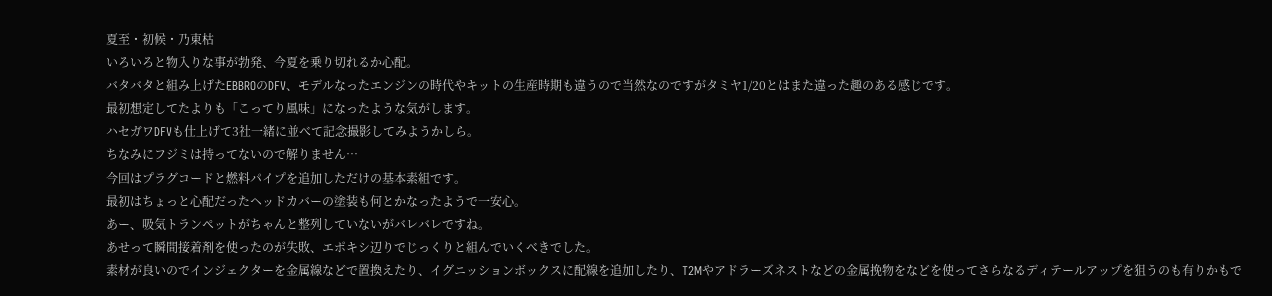夏至・初候・乃東枯
いろいろと物入りな事が勃発、今夏を乗り切れるか心配。
バタバタと組み上げたEBBROのDFV、モデルなったエンジンの時代やキットの生産時期も違うので当然なのですがタミヤ1/20とはまた違った趣のある感じです。
最初想定してたよりも「こってり風味」になったような気がします。
ハセガワDFVも仕上げて3社一緒に並べて記念撮影してみようかしら。
ちなみにフジミは持ってないので解りません…
今回はプラグコードと燃料パイプを追加しただけの基本素組です。
最初はちょっと心配だったヘッドカバーの塗装も何とかなったようで一安心。
あー、吸気トランペットがちゃんと整列していないがバレバレですね。
あせって瞬間接着剤を使ったのが失敗、エポキシ辺りでじっくりと組んでいくべきでした。
素材が良いのでインジェクターを金属線などで置換えたり、イグニッションボックスに配線を追加したり、T2Mやアドラーズネストなどの金属挽物をなどを使ってさらなるディテールアップを狙うのも有りかもで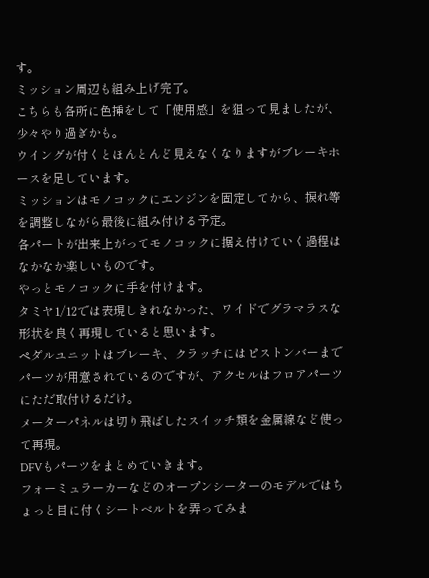す。
ミッション周辺も組み上げ完了。
こちらも各所に色挿をして「使用感」を狙って見ましたが、少々やり過ぎかも。
ウイングが付くとほんとんど見えなくなりますがブレーキホースを足しています。
ミッションはモノコックにエンジンを固定してから、捩れ等を調整しながら最後に組み付ける予定。
各パートが出来上がってモノコックに据え付けていく過程はなかなか楽しいものです。
やっとモノコックに手を付けます。
タミヤ1/12では表現しきれなかった、ワイドでグラマラスな形状を良く再現していると思います。
ペダルユニットはブレーキ、クラッチにはピストンバーまでパーツが用意されているのですが、アクセルはフロアパーツにただ取付けるだけ。
メーターパネルは切り飛ばしたスイッチ類を金属線など使って再現。
DFVもパーツをまとめていきます。
フォーミュラーカーなどのオープンシーターのモデルではちょっと目に付くシートベルトを弄ってみま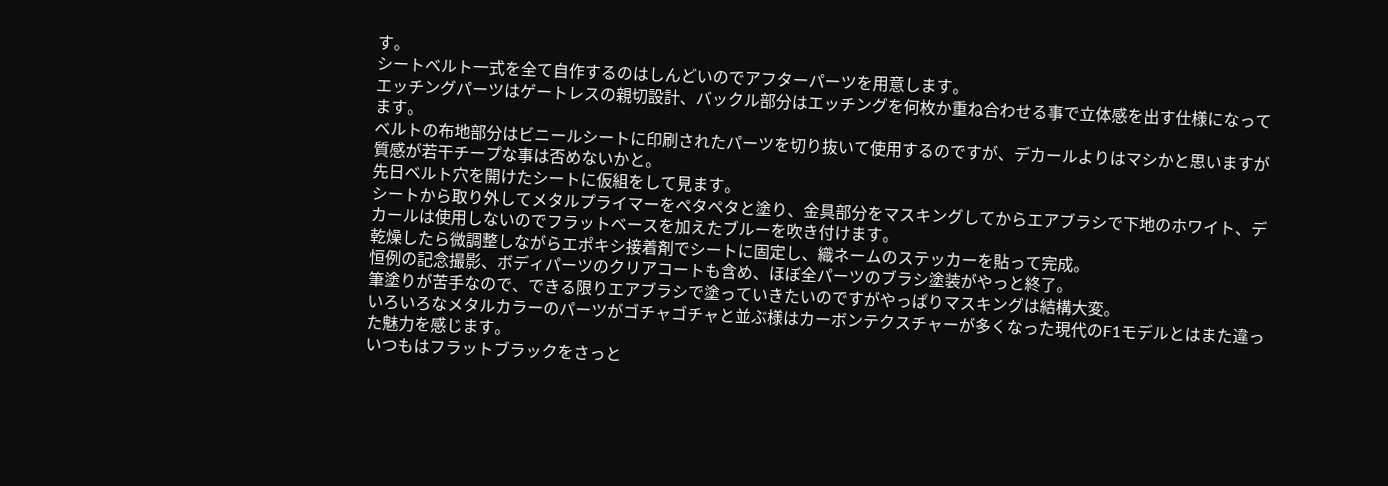す。
シートベルト一式を全て自作するのはしんどいのでアフターパーツを用意します。
エッチングパーツはゲートレスの親切設計、バックル部分はエッチングを何枚か重ね合わせる事で立体感を出す仕様になってます。
ベルトの布地部分はビニールシートに印刷されたパーツを切り抜いて使用するのですが、デカールよりはマシかと思いますが質感が若干チープな事は否めないかと。
先日ベルト穴を開けたシートに仮組をして見ます。
シートから取り外してメタルプライマーをペタペタと塗り、金具部分をマスキングしてからエアブラシで下地のホワイト、デカールは使用しないのでフラットベースを加えたブルーを吹き付けます。
乾燥したら微調整しながらエポキシ接着剤でシートに固定し、織ネームのステッカーを貼って完成。
恒例の記念撮影、ボディパーツのクリアコートも含め、ほぼ全パーツのブラシ塗装がやっと終了。
筆塗りが苦手なので、できる限りエアブラシで塗っていきたいのですがやっぱりマスキングは結構大変。
いろいろなメタルカラーのパーツがゴチャゴチャと並ぶ様はカーボンテクスチャーが多くなった現代のF1モデルとはまた違った魅力を感じます。
いつもはフラットブラックをさっと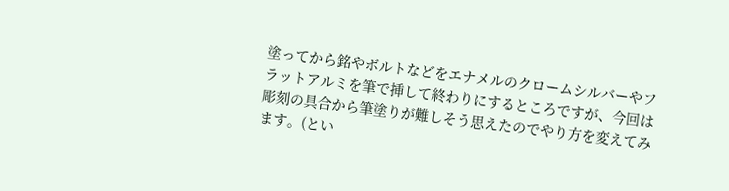塗ってから銘やボルトなどをエナメルのクロームシルバーやフラットアルミを筆で挿して終わりにするところですが、今回は彫刻の具合から筆塗りが難しそう思えたのでやり方を変えてみます。(とい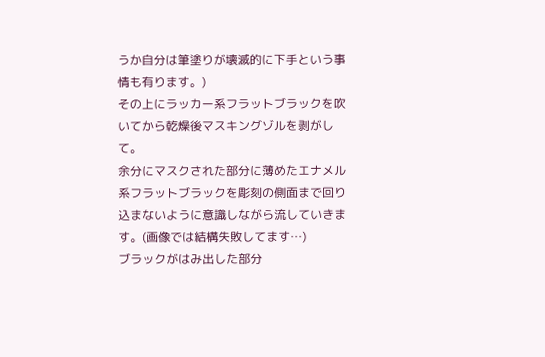うか自分は筆塗りが壊滅的に下手という事情も有ります。)
その上にラッカー系フラットブラックを吹いてから乾燥後マスキングゾルを剥がして。
余分にマスクされた部分に薄めたエナメル系フラットブラックを彫刻の側面まで回り込まないように意識しながら流していきます。(画像では結構失敗してます…)
ブラックがはみ出した部分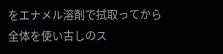をエナメル溶剤で拭取ってから全体を使い古しのス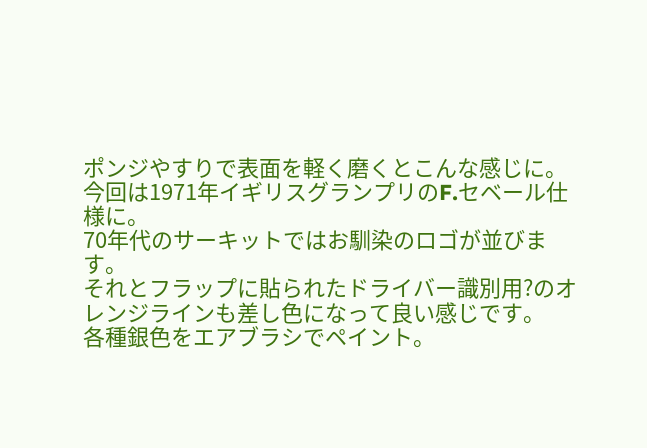ポンジやすりで表面を軽く磨くとこんな感じに。
今回は1971年イギリスグランプリのF.セベール仕様に。
70年代のサーキットではお馴染のロゴが並びます。
それとフラップに貼られたドライバー識別用?のオレンジラインも差し色になって良い感じです。
各種銀色をエアブラシでペイント。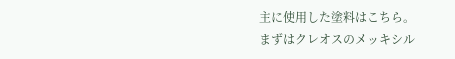主に使用した塗料はこちら。
まずはクレオスのメッキシル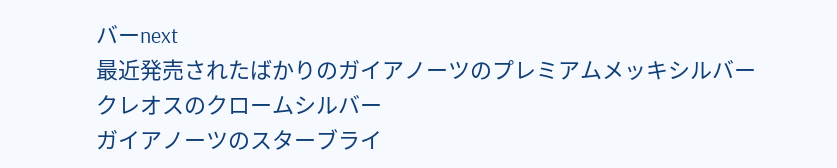バーnext
最近発売されたばかりのガイアノーツのプレミアムメッキシルバー
クレオスのクロームシルバー
ガイアノーツのスターブライ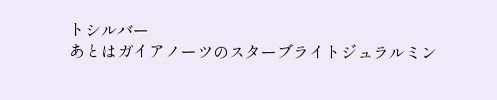トシルバー
あとはガイアノーツのスターブライトジュラルミン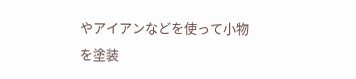やアイアンなどを使って小物を塗装